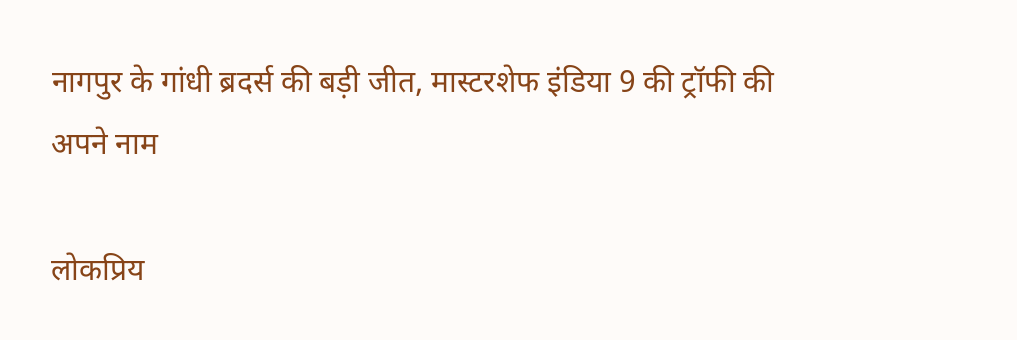नागपुर के गांधी ब्रदर्स की बड़ी जीत, मास्टरशेफ इंडिया 9 की ट्रॉफी की अपने नाम

लोकप्रिय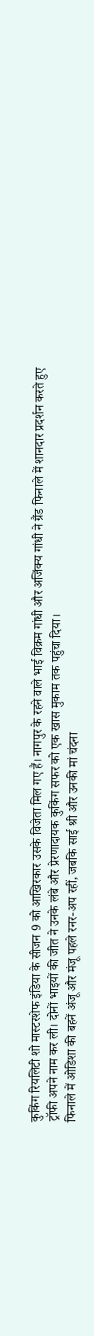कुकिंग रियलिटी शो मास्टरशेफ इंडिया के सीजन 9 को आखिरकार उसके विजेता मिल गए हैं। नागपुर के रहने वाले भाई विक्रम गांधी और अजिंक्य गांधी ने ग्रैंड फिनाले में शानदार प्रदर्शन करते हुए ट्रॉफी अपने नाम कर ली। दोनों भाइयों की जीत ने उनके लंबे और प्रेरणादायक कुकिंग सफर को एक खास मुकाम तक पहुंचा दिया।
फिनाले में ओडिशा की बहनें अंजू और मंजू पहले रनर-अप रहीं, जबकि साई श्री और उनकी मां चंदना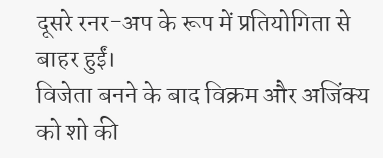दूसरे रनर-अप के रूप में प्रतियोगिता से बाहर हुईं।
विजेता बनने के बाद विक्रम और अजिंक्य को शो की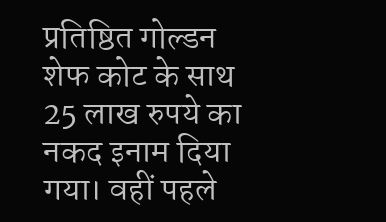प्रतिष्ठित गोल्डन शेफ कोट के साथ 25 लाख रुपये का नकद इनाम दिया गया। वहीं पहले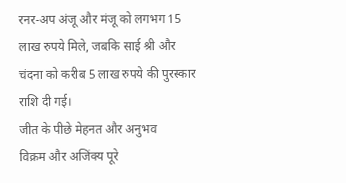रनर-अप अंजू और मंजू को लगभग 15 लाख रुपये मिले, जबकि साई श्री और चंदना को करीब 5 लाख रुपये की पुरस्कार राशि दी गई।
जीत के पीछे मेहनत और अनुभव
विक्रम और अजिंक्य पूरे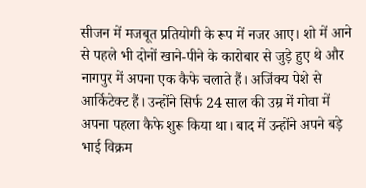सीजन में मजबूत प्रतियोगी के रूप में नजर आए। शो में आने से पहले भी दोनों खाने-पीने के कारोबार से जुड़े हुए थे और नागपुर में अपना एक कैफे चलाते हैं। अजिंक्य पेशे से आर्किटेक्ट हैं। उन्होंने सिर्फ 24 साल की उम्र में गोवा में अपना पहला कैफे शुरू किया था। बाद में उन्होंने अपने बड़े भाई विक्रम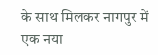के साथ मिलकर नागपुर में एक नया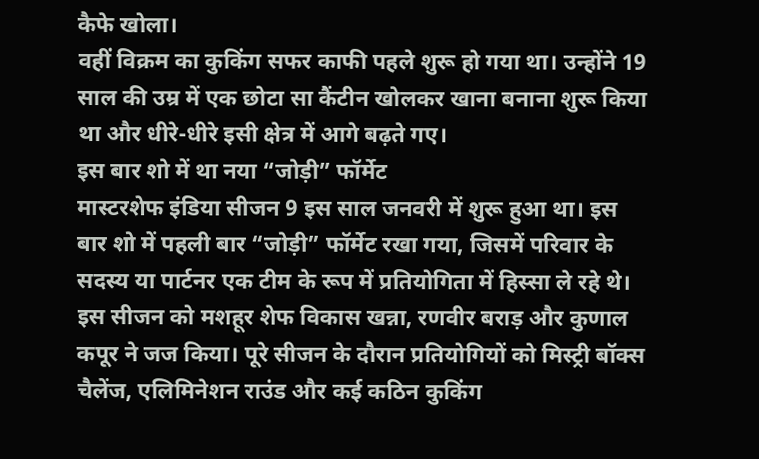कैफे खोला।
वहीं विक्रम का कुकिंग सफर काफी पहले शुरू हो गया था। उन्होंने 19 साल की उम्र में एक छोटा सा कैंटीन खोलकर खाना बनाना शुरू किया था और धीरे-धीरे इसी क्षेत्र में आगे बढ़ते गए।
इस बार शो में था नया “जोड़ी” फॉर्मेट
मास्टरशेफ इंडिया सीजन 9 इस साल जनवरी में शुरू हुआ था। इस बार शो में पहली बार “जोड़ी” फॉर्मेट रखा गया, जिसमें परिवार के सदस्य या पार्टनर एक टीम के रूप में प्रतियोगिता में हिस्सा ले रहे थे।
इस सीजन को मशहूर शेफ विकास खन्ना, रणवीर बराड़ और कुणाल कपूर ने जज किया। पूरे सीजन के दौरान प्रतियोगियों को मिस्ट्री बॉक्स चैलेंज, एलिमिनेशन राउंड और कई कठिन कुकिंग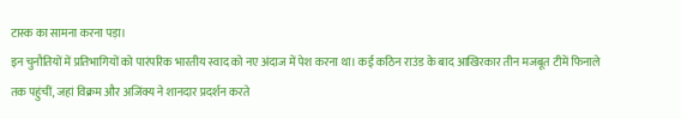टास्क का सामना करना पड़ा।
इन चुनौतियों में प्रतिभागियों को पारंपरिक भारतीय स्वाद को नए अंदाज में पेश करना था। कई कठिन राउंड के बाद आखिरकार तीन मजबूत टीमें फिनाले तक पहुंचीं, जहां विक्रम और अजिंक्य ने शानदार प्रदर्शन करते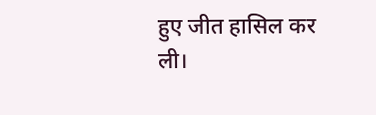हुए जीत हासिल कर ली।